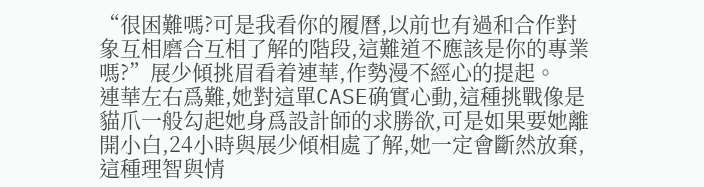“很困難嗎?可是我看你的履曆,以前也有過和合作對象互相磨合互相了解的階段,這難道不應該是你的專業嗎?”展少傾挑眉看着連華,作勢漫不經心的提起。
連華左右爲難,她對這單CASE确實心動,這種挑戰像是貓爪一般勾起她身爲設計師的求勝欲,可是如果要她離開小白,24小時與展少傾相處了解,她一定會斷然放棄,這種理智與情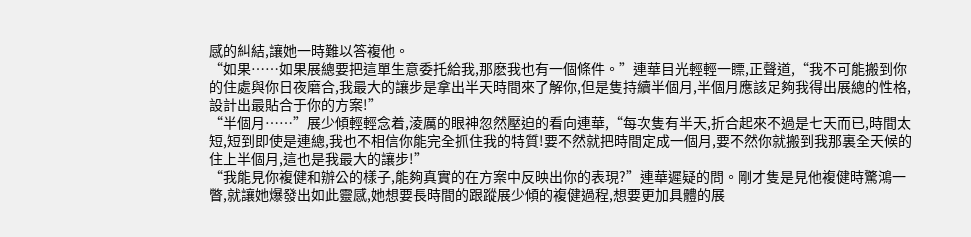感的糾結,讓她一時難以答複他。
“如果……如果展總要把這單生意委托給我,那麽我也有一個條件。”連華目光輕輕一瞟,正聲道,“我不可能搬到你的住處與你日夜磨合,我最大的讓步是拿出半天時間來了解你,但是隻持續半個月,半個月應該足夠我得出展總的性格,設計出最貼合于你的方案!”
“半個月……”展少傾輕輕念着,淩厲的眼神忽然壓迫的看向連華,“每次隻有半天,折合起來不過是七天而已,時間太短,短到即使是連總,我也不相信你能完全抓住我的特質!要不然就把時間定成一個月,要不然你就搬到我那裏全天候的住上半個月,這也是我最大的讓步!”
“我能見你複健和辦公的樣子,能夠真實的在方案中反映出你的表現?”連華遲疑的問。剛才隻是見他複健時驚鴻一瞥,就讓她爆發出如此靈感,她想要長時間的跟蹤展少傾的複健過程,想要更加具體的展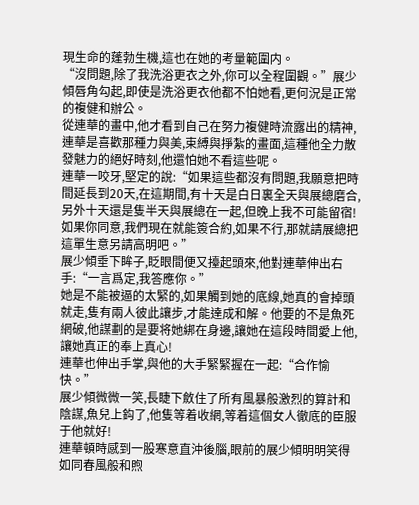現生命的蓬勃生機,這也在她的考量範圍内。
“沒問題,除了我洗浴更衣之外,你可以全程圍觀。”展少傾唇角勾起,即使是洗浴更衣他都不怕她看,更何況是正常的複健和辦公。
從連華的畫中,他才看到自己在努力複健時流露出的精神,連華是喜歡那種力與美,束縛與掙紮的畫面,這種他全力散發魅力的絕好時刻,他還怕她不看這些呢。
連華一咬牙,堅定的說:“如果這些都沒有問題,我願意把時間延長到20天,在這期間,有十天是白日裏全天與展總磨合,另外十天還是隻半天與展總在一起,但晚上我不可能留宿!如果你同意,我們現在就能簽合約,如果不行,那就請展總把這單生意另請高明吧。”
展少傾垂下眸子,眨眼間便又擡起頭來,他對連華伸出右手:“一言爲定,我答應你。”
她是不能被逼的太緊的,如果觸到她的底線,她真的會掉頭就走,隻有兩人彼此讓步,才能達成和解。他要的不是魚死網破,他謀劃的是要将她綁在身邊,讓她在這段時間愛上他,讓她真正的奉上真心!
連華也伸出手掌,與他的大手緊緊握在一起:“合作愉快。”
展少傾微微一笑,長睫下斂住了所有風暴般激烈的算計和陰謀,魚兒上鈎了,他隻等着收網,等着這個女人徹底的臣服于他就好!
連華頓時感到一股寒意直沖後腦,眼前的展少傾明明笑得如同春風般和煦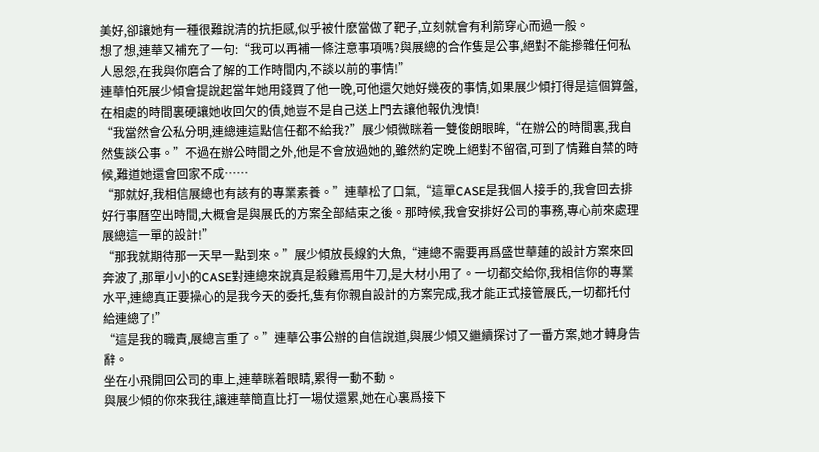美好,卻讓她有一種很難說清的抗拒感,似乎被什麽當做了靶子,立刻就會有利箭穿心而過一般。
想了想,連華又補充了一句:“我可以再補一條注意事項嗎?與展總的合作隻是公事,絕對不能摻雜任何私人恩怨,在我與你磨合了解的工作時間内,不談以前的事情!”
連華怕死展少傾會提說起當年她用錢買了他一晚,可他還欠她好幾夜的事情,如果展少傾打得是這個算盤,在相處的時間裏硬讓她收回欠的債,她豈不是自己送上門去讓他報仇洩憤!
“我當然會公私分明,連總連這點信任都不給我?”展少傾微眯着一雙俊朗眼眸,“在辦公的時間裏,我自然隻談公事。”不過在辦公時間之外,他是不會放過她的,雖然約定晚上絕對不留宿,可到了情難自禁的時候,難道她還會回家不成……
“那就好,我相信展總也有該有的專業素養。”連華松了口氣,“這單CASE是我個人接手的,我會回去排好行事曆空出時間,大概會是與展氏的方案全部結束之後。那時候,我會安排好公司的事務,專心前來處理展總這一單的設計!”
“那我就期待那一天早一點到來。”展少傾放長線釣大魚,“連總不需要再爲盛世華蓮的設計方案來回奔波了,那單小小的CASE對連總來說真是殺雞焉用牛刀,是大材小用了。一切都交給你,我相信你的專業水平,連總真正要操心的是我今天的委托,隻有你親自設計的方案完成,我才能正式接管展氏,一切都托付給連總了!”
“這是我的職責,展總言重了。”連華公事公辦的自信說道,與展少傾又繼續探讨了一番方案,她才轉身告辭。
坐在小飛開回公司的車上,連華眯着眼睛,累得一動不動。
與展少傾的你來我往,讓連華簡直比打一場仗還累,她在心裏爲接下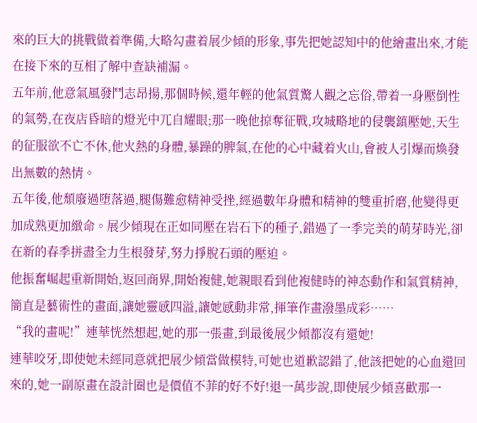來的巨大的挑戰做着準備,大略勾畫着展少傾的形象,事先把她認知中的他繪畫出來,才能在接下來的互相了解中查缺補漏。
五年前,他意氣風發鬥志昂揚,那個時候,還年輕的他氣質驚人觀之忘俗,帶着一身壓倒性的氣勢,在夜店昏暗的燈光中兀自耀眼;那一晚他掠奪征戰,攻城略地的侵襲鎮壓她,天生的征服欲不亡不休,他火熱的身體,暴躁的脾氣,在他的心中藏着火山,會被人引爆而煥發出無數的熱情。
五年後,他頹廢過堕落過,腿傷難愈精神受挫,經過數年身體和精神的雙重折磨,他變得更加成熟更加緻命。展少傾現在正如同壓在岩石下的種子,錯過了一季完美的萌芽時光,卻在新的春季拼盡全力生根發芽,努力掙脫石頭的壓迫。
他振奮崛起重新開始,返回商界,開始複健,她親眼看到他複健時的神态動作和氣質精神,簡直是藝術性的畫面,讓她靈感四溢,讓她感動非常,揮筆作畫潑墨成彩……
“我的畫呢!”連華恍然想起,她的那一張畫,到最後展少傾都沒有還她!
連華咬牙,即使她未經同意就把展少傾當做模特,可她也道歉認錯了,他該把她的心血還回來的,她一副原畫在設計圈也是價值不菲的好不好!退一萬步說,即使展少傾喜歡那一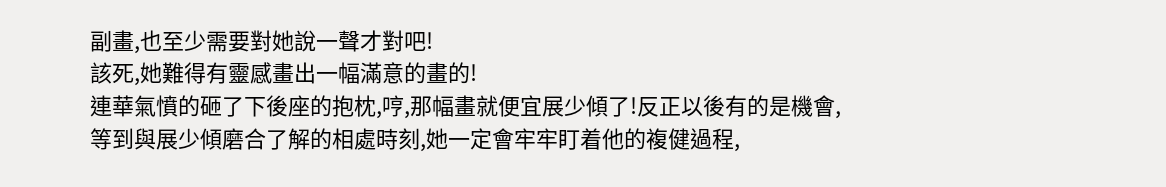副畫,也至少需要對她說一聲才對吧!
該死,她難得有靈感畫出一幅滿意的畫的!
連華氣憤的砸了下後座的抱枕,哼,那幅畫就便宜展少傾了!反正以後有的是機會,等到與展少傾磨合了解的相處時刻,她一定會牢牢盯着他的複健過程,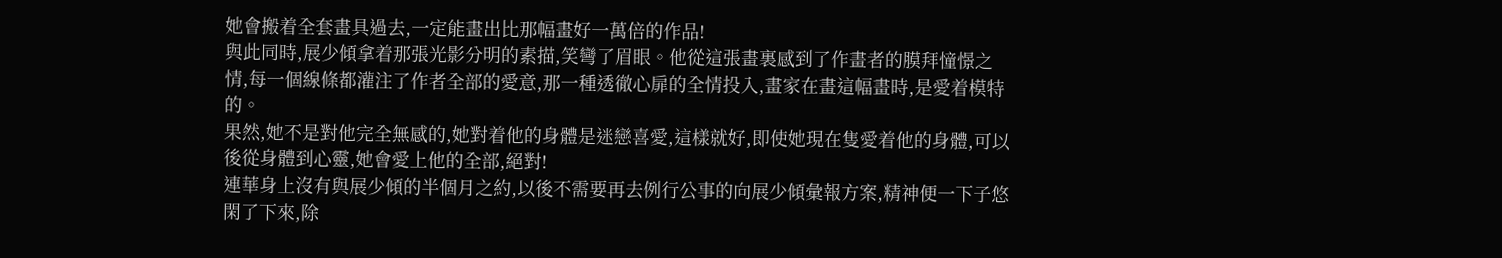她會搬着全套畫具過去,一定能畫出比那幅畫好一萬倍的作品!
與此同時,展少傾拿着那張光影分明的素描,笑彎了眉眼。他從這張畫裏感到了作畫者的膜拜憧憬之情,每一個線條都灌注了作者全部的愛意,那一種透徹心扉的全情投入,畫家在畫這幅畫時,是愛着模特的。
果然,她不是對他完全無感的,她對着他的身體是迷戀喜愛,這樣就好,即使她現在隻愛着他的身體,可以後從身體到心靈,她會愛上他的全部,絕對!
連華身上沒有與展少傾的半個月之約,以後不需要再去例行公事的向展少傾彙報方案,精神便一下子悠閑了下來,除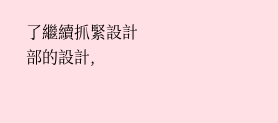了繼續抓緊設計部的設計,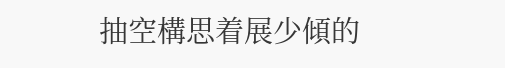抽空構思着展少傾的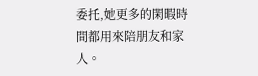委托,她更多的閑暇時間都用來陪朋友和家人。